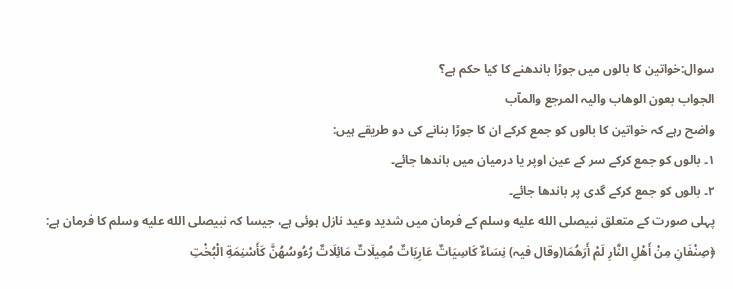سوال:خواتین کا بالوں میں جوڑا باندھنے کا کیا حکم ہے؟
الجواب بعون الوھاب والیہ المرجع والمآب
واضح رہے کہ خواتین کا بالوں کو جمع کرکے ان کا جوڑا بنانے کی دو طریقے ہیں:
۱۔ بالوں کو جمع کرکے سر کے عین اوپر یا درمیان میں باندھا جائے۔
۲۔ بالوں کو جمع کرکے گدی پر باندھا جائے۔
پہلی صورت کے متعلق نبیصلى الله عليه وسلم کے فرمان میں شدید وعید نازل ہوئی ہے، جیسا کہ نبیصلى الله عليه وسلم کا فرمان ہے:
﴿صِنْفَانِ مِنْ أَهْلِ النَّارِ لَمْ أَرَهُمَا(وقال فیہ) نِسَاءٌ كَاسِيَاتٌ عَارِيَاتٌ مُمِيلَاتٌ مَائِلَاتٌ رُءُوسُهُنَّ كَأَسْنِمَةِ الْبُخْتِ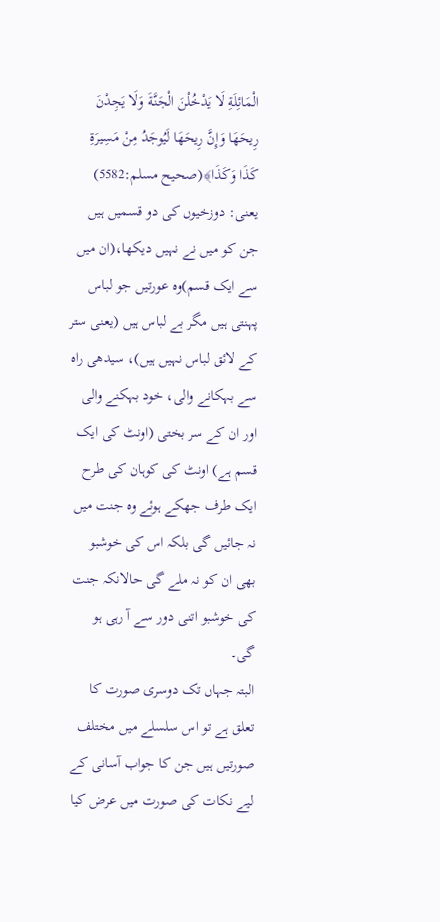الْمَائِلَةِ لَا يَدْخُلْنَ الْجَنَّةَ وَلَا يَجِدْنَ رِيحَهَا وَإِنَّ رِيحَهَا لَيُوجَدُ مِنْ مَسِيرَةِ كَذَا وَكَذَا﴾(صحیح مسلم:5582)
یعنی: دوزخیوں کی دو قسمیں ہیں جن کو میں نے نہیں دیکھا،(ان میں سے ایک قسم)وہ عورتیں جو لباس پہنتی ہیں مگر بے لباس ہیں (یعنی ستر کے لائق لباس نہیں ہیں)، سیدھی راہ سے بہکانے والی، خود بہکنے والی اور ان کے سر بختی (اونٹ کی ایک قسم ہے) اونٹ کی کوہان کی طرح ایک طرف جھکے ہوئے وہ جنت میں نہ جائیں گی بلکہ اس کی خوشبو بھی ان کو نہ ملے گی حالانکہ جنت کی خوشبو اتنی دور سے آ رہی ہو گی۔
البتہ جہاں تک دوسری صورت کا تعلق ہے تو اس سلسلے میں مختلف صورتیں ہیں جن کا جواب آسانی کے لیے نکات کی صورت میں عرض کیا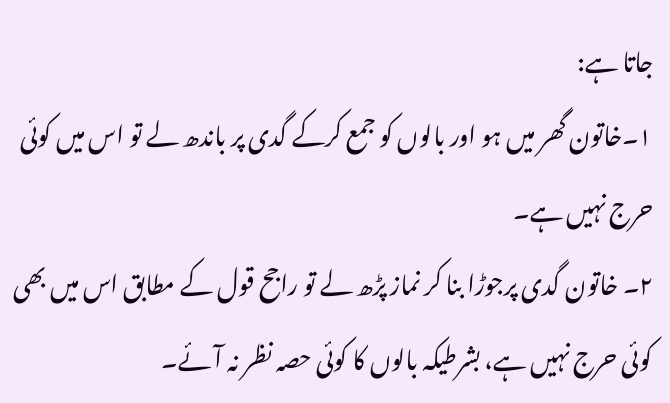جاتا ہے:
۱۔خاتون گھر میں ہو اور بالوں کو جمع کرکے گدی پر باندھ لے تو اس میں کوئی حرج نہیں ہے۔
۲۔ خاتون گدی پرجوڑا بنا کر نماز پڑھ لے تو راجح قول کے مطابق اس میں بھی کوئی حرج نہیں ہے، بشرطیکہ بالوں کا کوئی حصہ نظر نہ آئے۔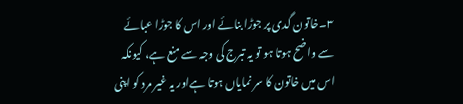۳۔خاتون گدی پر جوڑا بنائے اور اس کا جوڑا عبائے سے واضح ہوتا ہو تو یہ تبرج کی وجہ سے منع ہے، کیونکہ اس میں خاتون کا سر نمایاں ہوتا ہےاور یہ غیر مرد کو اپنی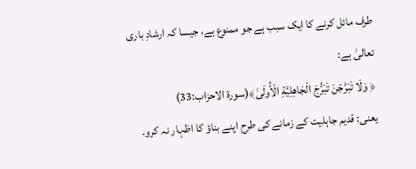طرف مائل کرنے کا ایک سبب ہے جو ممنوع ہے، جیسا کہ ارشادِ باری تعالیٰ ہے:
﴿ وَلَا تَبَرَّجْنَ تَبَرُّجَ الْجَاهِلِيَّةِ الْأُولَىٰ﴾(سورۃ الاحزاب:33)
یعنی: قدیم جاہلیت کے زمانے کی طرح اپنے بناؤ کا اظہار نہ کرو۔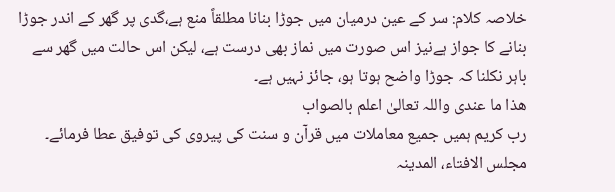خلاصہ کلام: سر کے عین درمیان میں جوڑا بنانا مطلقاً منع ہے،گدی پر گھر کے اندر جوڑا بنانے کا جواز ہےنیز اس صورت میں نماز بھی درست ہے، لیکن اس حالت میں گھر سے باہر نکلنا کہ جوڑا واضح ہوتا ہو، جائز نہیں ہے۔
ھذا ما عندی واللہ تعالیٰ اعلم بالصواب
رب کریم ہمیں جمیع معاملات میں قرآن و سنت کی پیروی کی توفیق عطا فرمائے۔
مجلس الافتاء، المدینہ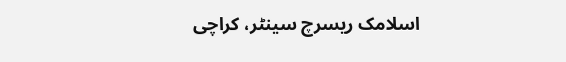اسلامک ریسرچ سینٹر، کراچی